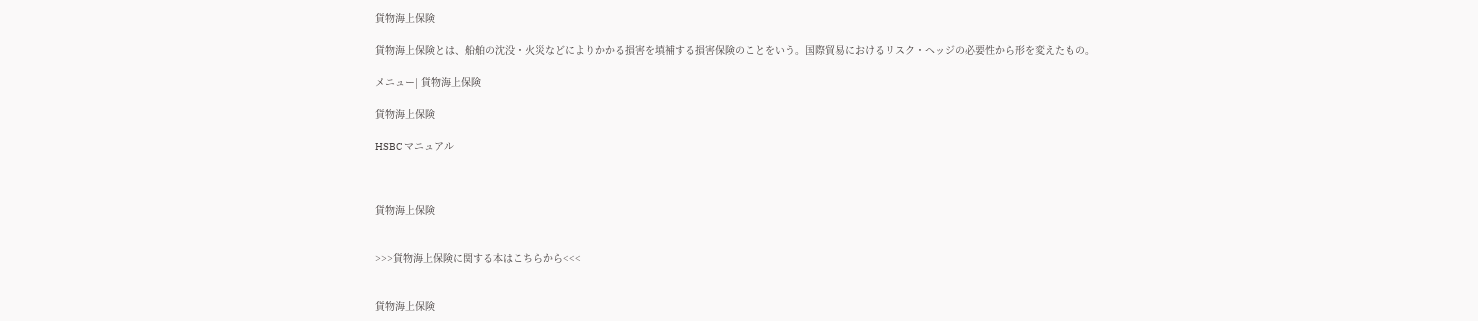貨物海上保険

貨物海上保険とは、船舶の沈没・火災などによりかかる損害を填補する損害保険のことをいう。国際貿易におけるリスク・ヘッジの必要性から形を変えたもの。

メニュー| 貨物海上保険

貨物海上保険

HSBC マニュアル



貨物海上保険


>>>貨物海上保険に関する本はこちらから<<<


貨物海上保険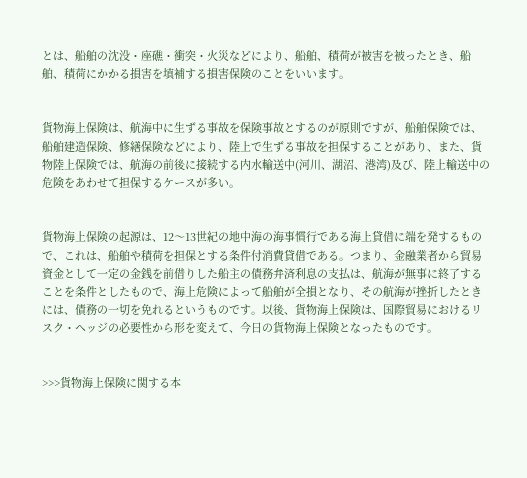とは、船舶の沈没・座礁・衝突・火災などにより、船舶、積荷が被害を被ったとき、船舶、積荷にかかる損害を填補する損害保険のことをいいます。


貨物海上保険は、航海中に生ずる事故を保険事故とするのが原則ですが、船舶保険では、船舶建造保険、修繕保険などにより、陸上で生ずる事故を担保することがあり、また、貨物陸上保険では、航海の前後に接続する内水輸送中(河川、湖沼、港湾)及び、陸上輸送中の危険をあわせて担保するケースが多い。


貨物海上保険の起源は、12〜13世紀の地中海の海事慣行である海上貸借に端を発するもので、これは、船舶や積荷を担保とする条件付消費貸借である。つまり、金融業者から貿易資金として一定の金銭を前借りした船主の債務弁済利息の支払は、航海が無事に終了することを条件としたもので、海上危険によって船舶が全損となり、その航海が挫折したときには、債務の一切を免れるというものです。以後、貨物海上保険は、国際貿易におけるリスク・ヘッジの必要性から形を変えて、今日の貨物海上保険となったものです。


>>>貨物海上保険に関する本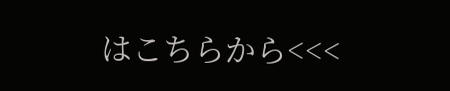はこちらから<<<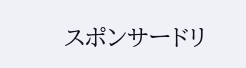スポンサードリ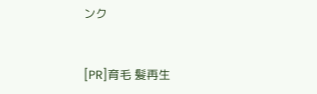ンク


[PR]育毛 髪再生